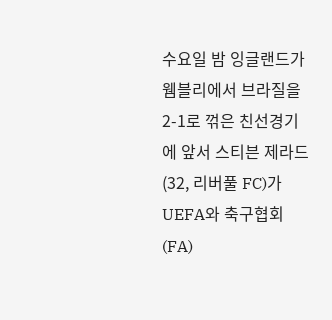수요일 밤 잉글랜드가 웸블리에서 브라질을 2-1로 꺾은 친선경기에 앞서 스티븐 제라드(32, 리버풀 FC)가 UEFA와 축구협회(FA)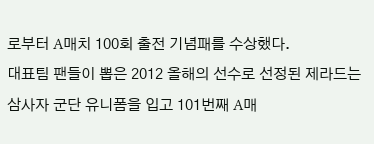로부터 A매치 100회 출전 기념패를 수상했다.
대표팀 팬들이 뽑은 2012 올해의 선수로 선정된 제라드는 삼사자 군단 유니폼을 입고 101번째 A매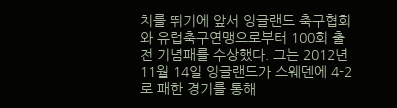치를 뛰기에 앞서 잉글랜드 축구협회와 유럽축구연맹으로부터 100회 출전 기념패를 수상했다. 그는 2012년 11월 14일 잉글랜드가 스웨덴에 4-2로 패한 경기를 통해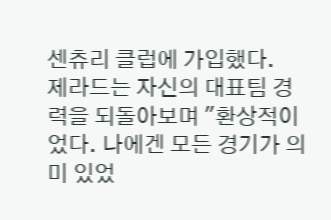센츄리 클럽에 가입했다.
제라드는 자신의 대표팀 경력을 되돌아보며 "환상적이었다. 나에겐 모든 경기가 의미 있었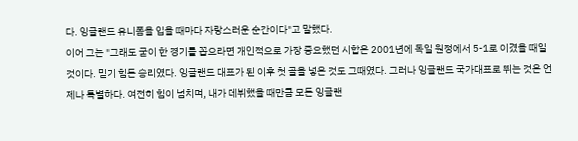다. 잉글랜드 유니폼을 입을 때마다 자랑스러운 순간이다"고 말했다.
이어 그는 "그래도 굳이 한 경기를 꼽으라면 개인적으로 가장 중요했던 시합은 2001년에 독일 원정에서 5-1로 이겼을 때일 것이다. 믿기 힘든 승리였다. 잉글랜드 대표가 된 이후 첫 골을 넣은 것도 그때였다. 그러나 잉글랜드 국가대표로 뛰는 것은 언제나 특별하다. 여전히 힘이 넘치며, 내가 데뷔했을 때만큼 모든 잉글랜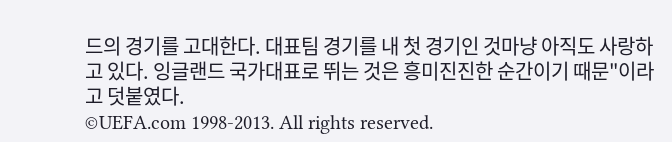드의 경기를 고대한다. 대표팀 경기를 내 첫 경기인 것마냥 아직도 사랑하고 있다. 잉글랜드 국가대표로 뛰는 것은 흥미진진한 순간이기 때문"이라고 덧붙였다.
©UEFA.com 1998-2013. All rights reserved.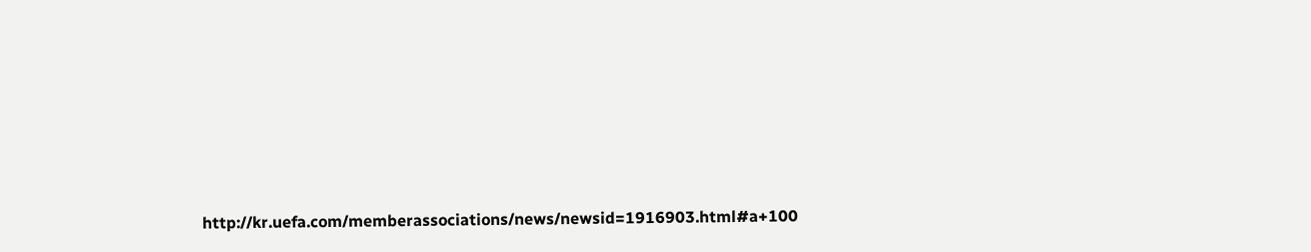http://kr.uefa.com/memberassociations/news/newsid=1916903.html#a+100